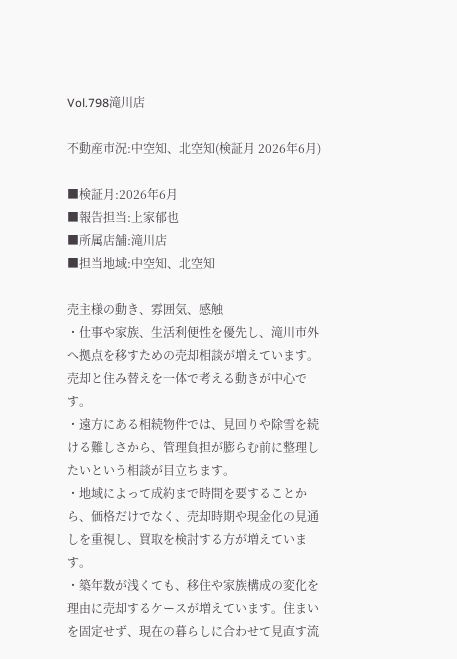Vol.798滝川店

不動産市況:中空知、北空知(検証月 2026年6月)

■検証月:2026年6月
■報告担当:上家郁也
■所属店舗:滝川店
■担当地域:中空知、北空知

売主様の動き、雰囲気、感触
・仕事や家族、生活利便性を優先し、滝川市外へ拠点を移すための売却相談が増えています。売却と住み替えを一体で考える動きが中心です。
・遠方にある相続物件では、見回りや除雪を続ける難しさから、管理負担が膨らむ前に整理したいという相談が目立ちます。
・地域によって成約まで時間を要することから、価格だけでなく、売却時期や現金化の見通しを重視し、買取を検討する方が増えています。
・築年数が浅くても、移住や家族構成の変化を理由に売却するケースが増えています。住まいを固定せず、現在の暮らしに合わせて見直す流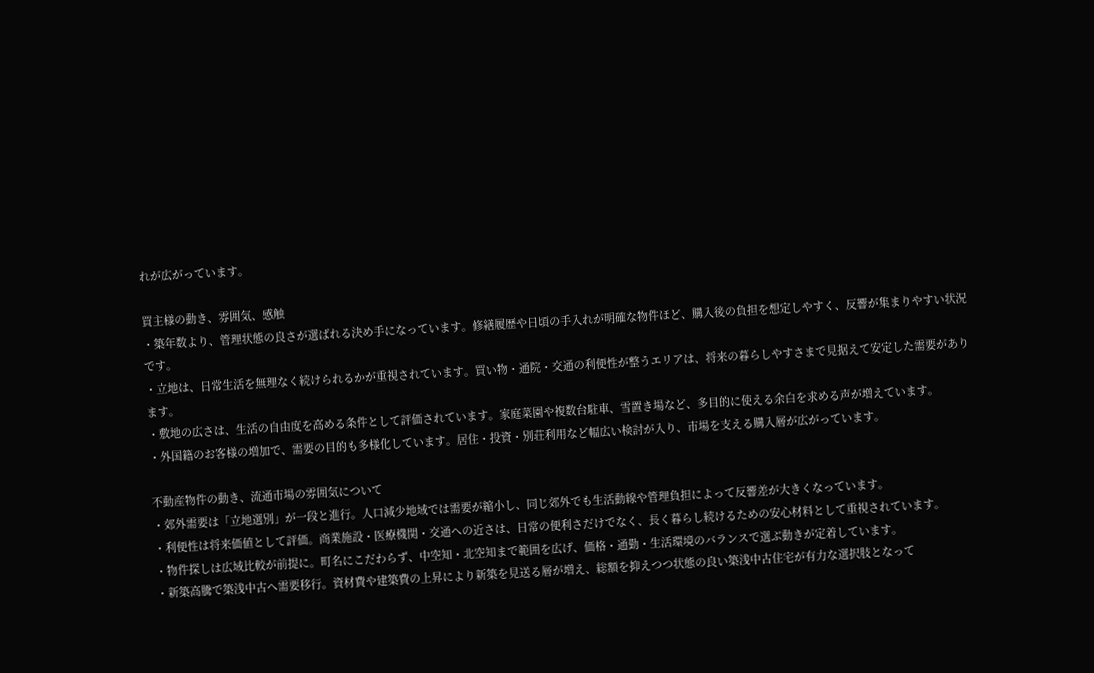れが広がっています。

買主様の動き、雰囲気、感触
・築年数より、管理状態の良さが選ばれる決め手になっています。修繕履歴や日頃の手入れが明確な物件ほど、購入後の負担を想定しやすく、反響が集まりやすい状況です。
・立地は、日常生活を無理なく続けられるかが重視されています。買い物・通院・交通の利便性が整うエリアは、将来の暮らしやすさまで見据えて安定した需要があります。
・敷地の広さは、生活の自由度を高める条件として評価されています。家庭菜園や複数台駐車、雪置き場など、多目的に使える余白を求める声が増えています。
・外国籍のお客様の増加で、需要の目的も多様化しています。居住・投資・別荘利用など幅広い検討が入り、市場を支える購入層が広がっています。

不動産物件の動き、流通市場の雰囲気について
・郊外需要は「立地選別」が一段と進行。人口減少地域では需要が縮小し、同じ郊外でも生活動線や管理負担によって反響差が大きくなっています。
・利便性は将来価値として評価。商業施設・医療機関・交通への近さは、日常の便利さだけでなく、長く暮らし続けるための安心材料として重視されています。
・物件探しは広域比較が前提に。町名にこだわらず、中空知・北空知まで範囲を広げ、価格・通勤・生活環境のバランスで選ぶ動きが定着しています。
・新築高騰で築浅中古へ需要移行。資材費や建築費の上昇により新築を見送る層が増え、総額を抑えつつ状態の良い築浅中古住宅が有力な選択肢となって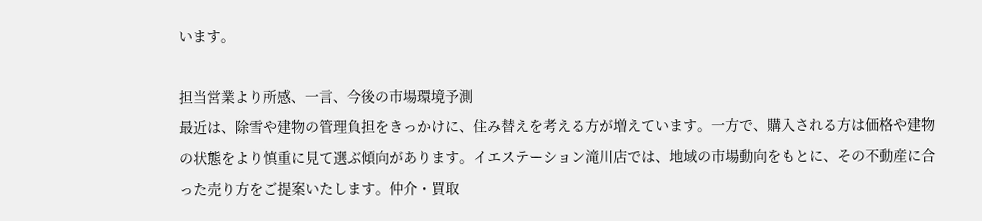います。

担当営業より所感、一言、今後の市場環境予測
最近は、除雪や建物の管理負担をきっかけに、住み替えを考える方が増えています。一方で、購入される方は価格や建物の状態をより慎重に見て選ぶ傾向があります。イエステーション滝川店では、地域の市場動向をもとに、その不動産に合った売り方をご提案いたします。仲介・買取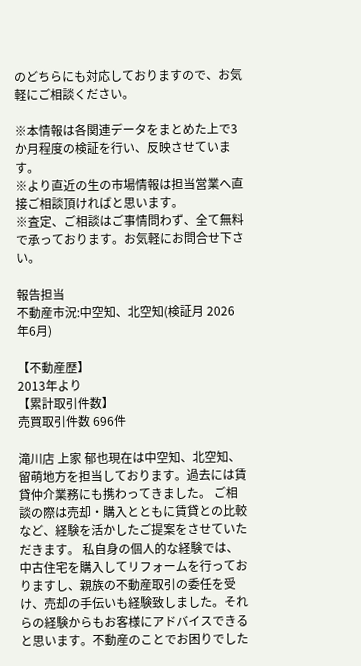のどちらにも対応しておりますので、お気軽にご相談ください。

※本情報は各関連データをまとめた上で3 か月程度の検証を行い、反映させています。
※より直近の生の市場情報は担当営業へ直接ご相談頂ければと思います。
※査定、ご相談はご事情問わず、全て無料で承っております。お気軽にお問合せ下さい。

報告担当
不動産市況:中空知、北空知(検証月 2026年6月)

【不動産歴】
2013年より
【累計取引件数】
売買取引件数 696件

滝川店 上家 郁也現在は中空知、北空知、留萌地方を担当しております。過去には賃貸仲介業務にも携わってきました。 ご相談の際は売却・購入とともに賃貸との比較など、経験を活かしたご提案をさせていただきます。 私自身の個人的な経験では、中古住宅を購入してリフォームを行っておりますし、親族の不動産取引の委任を受け、売却の手伝いも経験致しました。それらの経験からもお客様にアドバイスできると思います。不動産のことでお困りでした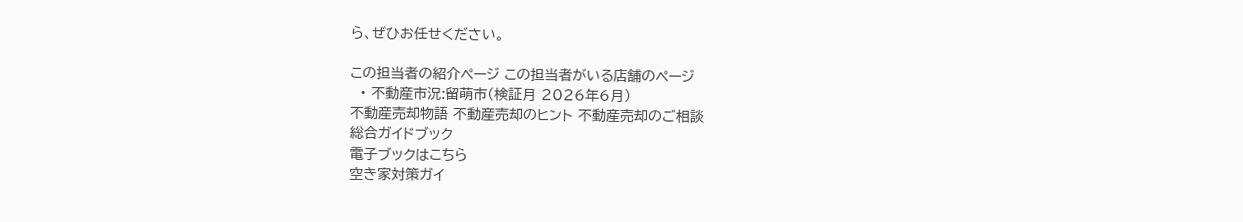ら、ぜひお任せください。

この担当者の紹介ページ この担当者がいる店舗のページ
  • 不動産市況:留萌市(検証月 2026年6月)
不動産売却物語 不動産売却のヒント 不動産売却のご相談
総合ガイドブック
電子ブックはこちら
空き家対策ガイ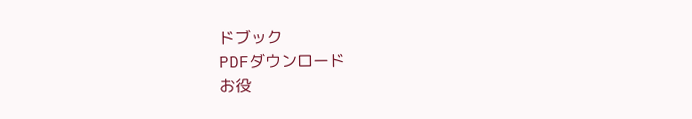ドブック
PDFダウンロード
お役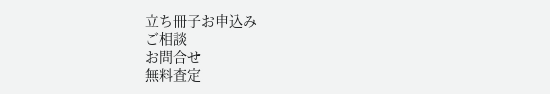立ち冊子お申込み
ご相談
お問合せ
無料査定